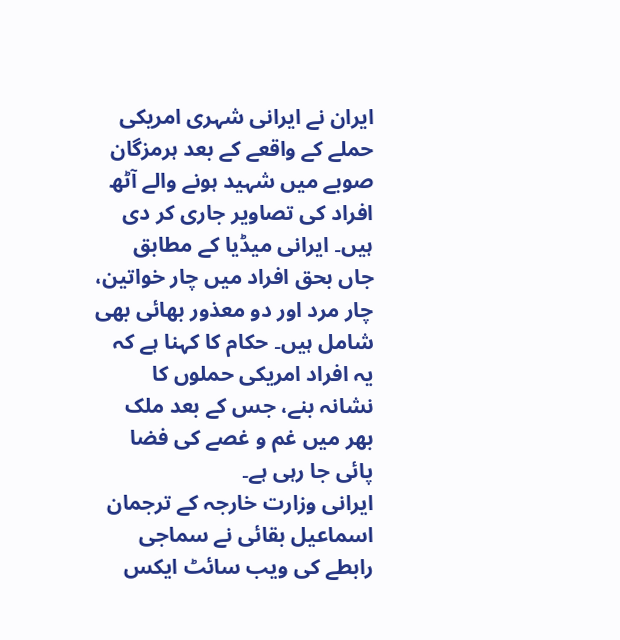ایران نے ایرانی شہری امریکی حملے کے واقعے کے بعد ہرمزگان صوبے میں شہید ہونے والے آٹھ افراد کی تصاویر جاری کر دی ہیں۔ ایرانی میڈیا کے مطابق جاں بحق افراد میں چار خواتین، چار مرد اور دو معذور بھائی بھی شامل ہیں۔ حکام کا کہنا ہے کہ یہ افراد امریکی حملوں کا نشانہ بنے، جس کے بعد ملک بھر میں غم و غصے کی فضا پائی جا رہی ہے۔
ایرانی وزارت خارجہ کے ترجمان اسماعیل بقائی نے سماجی رابطے کی ویب سائٹ ایکس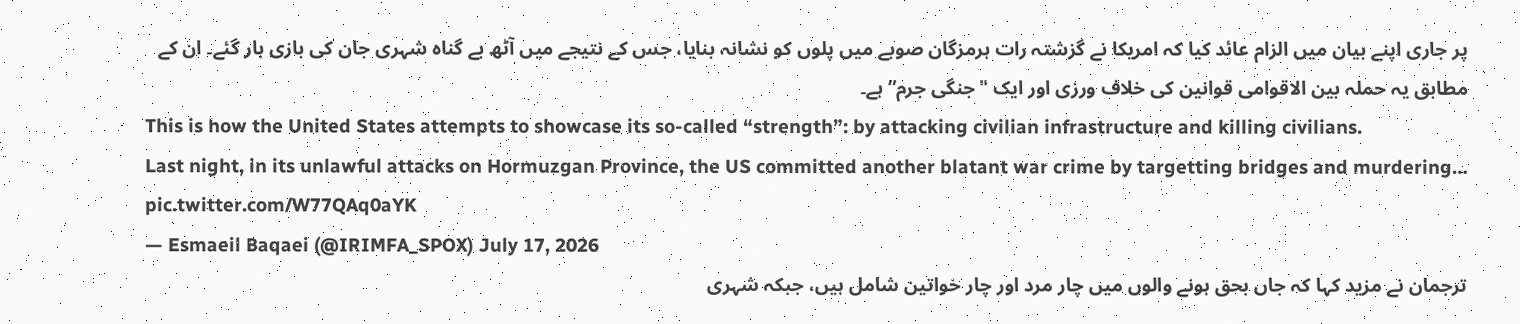پر جاری اپنے بیان میں الزام عائد کیا کہ امریکا نے گزشتہ رات ہرمزگان صوبے میں پلوں کو نشانہ بنایا، جس کے نتیجے میں آٹھ بے گناہ شہری جان کی بازی ہار گئے۔ ان کے مطابق یہ حملہ بین الاقوامی قوانین کی خلاف ورزی اور ایک "جنگی جرم” ہے۔
This is how the United States attempts to showcase its so-called “strength”: by attacking civilian infrastructure and killing civilians.
Last night, in its unlawful attacks on Hormuzgan Province, the US committed another blatant war crime by targetting bridges and murdering… pic.twitter.com/W77QAq0aYK
— Esmaeil Baqaei (@IRIMFA_SPOX) July 17, 2026
ترجمان نے مزید کہا کہ جاں بحق ہونے والوں میں چار مرد اور چار خواتین شامل ہیں، جبکہ شہری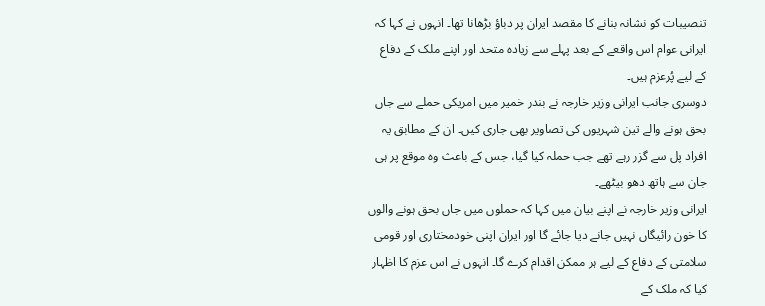تنصیبات کو نشانہ بنانے کا مقصد ایران پر دباؤ بڑھانا تھا۔ انہوں نے کہا کہ ایرانی عوام اس واقعے کے بعد پہلے سے زیادہ متحد اور اپنے ملک کے دفاع کے لیے پُرعزم ہیں۔
دوسری جانب ایرانی وزیر خارجہ نے بندر خمیر میں امریکی حملے سے جاں بحق ہونے والے تین شہریوں کی تصاویر بھی جاری کیں۔ ان کے مطابق یہ افراد پل سے گزر رہے تھے جب حملہ کیا گیا، جس کے باعث وہ موقع پر ہی جان سے ہاتھ دھو بیٹھے۔
ایرانی وزیر خارجہ نے اپنے بیان میں کہا کہ حملوں میں جاں بحق ہونے والوں کا خون رائیگاں نہیں جانے دیا جائے گا اور ایران اپنی خودمختاری اور قومی سلامتی کے دفاع کے لیے ہر ممکن اقدام کرے گا۔ انہوں نے اس عزم کا اظہار کیا کہ ملک کے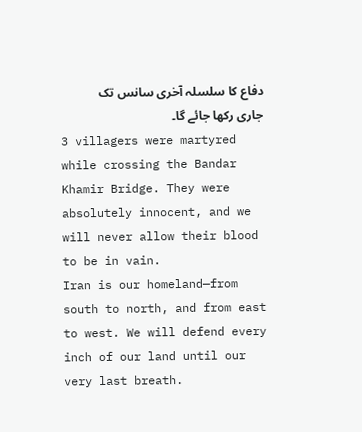دفاع کا سلسلہ آخری سانس تک جاری رکھا جائے گا۔
3 villagers were martyred while crossing the Bandar Khamir Bridge. They were absolutely innocent, and we will never allow their blood to be in vain.
Iran is our homeland—from south to north, and from east to west. We will defend every inch of our land until our very last breath.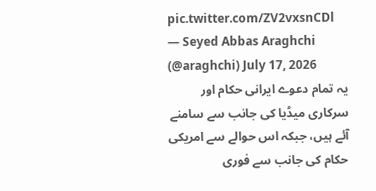pic.twitter.com/ZV2vxsnCDl
— Seyed Abbas Araghchi (@araghchi) July 17, 2026
یہ تمام دعوے ایرانی حکام اور سرکاری میڈیا کی جانب سے سامنے آئے ہیں، جبکہ اس حوالے سے امریکی حکام کی جانب سے فوری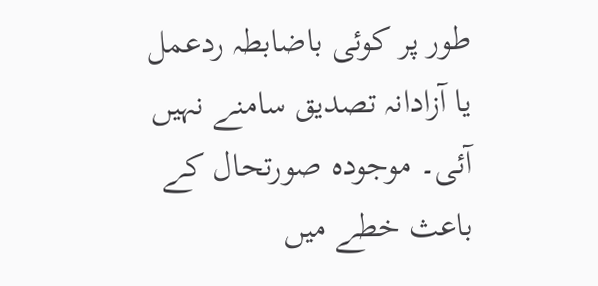طور پر کوئی باضابطہ ردعمل یا آزادانہ تصدیق سامنے نہیں آئی۔ موجودہ صورتحال کے باعث خطے میں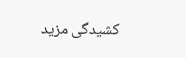کشیدگی مزید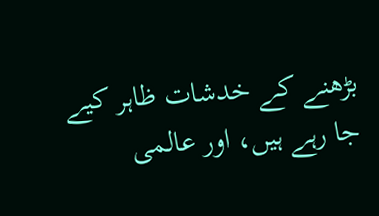بڑھنے کے خدشات ظاہر کیے جا رہے ہیں، اور عالمی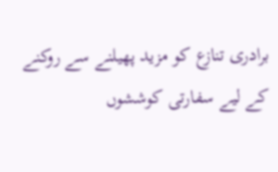برادری تنازع کو مزید پھیلنے سے روکنے کے لیے سفارتی کوششوں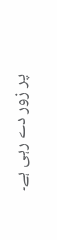پر زور دے رہی ہے۔